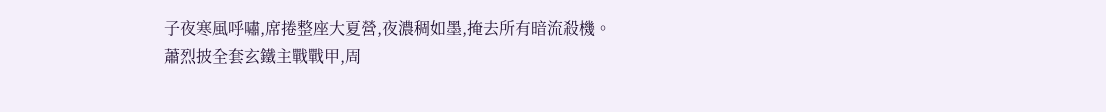子夜寒風呼嘯,席捲整座大夏營,夜濃稠如墨,掩去所有暗流殺機。
蕭烈披全套玄鐵主戰戰甲,周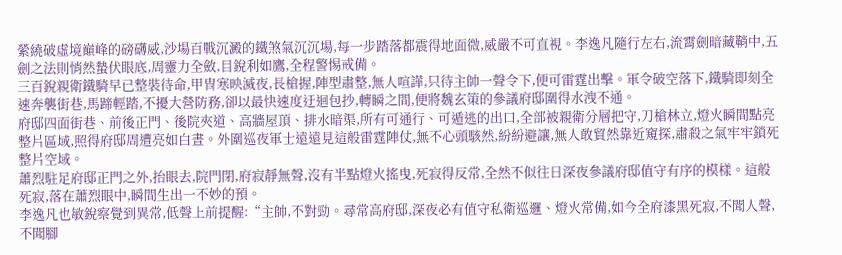縈繞破虛境巔峰的磅礴威,沙場百戰沉澱的鐵煞氣沉沉場,每一步踏落都震得地面微,威嚴不可直視。李逸凡隨行左右,流霄劍暗藏鞘中,五劍之法則悄然蟄伏眼底,周靈力全斂,目銳利如鷹,全程警惕戒備。
三百銳親衛鐵騎早已整裝待命,甲冑寒映滅夜,長槍握,陣型肅整,無人喧譁,只待主帥一聲令下,便可雷霆出擊。軍令破空落下,鐵騎即刻全速奔襲街巷,馬蹄輕踏,不擾大營防務,卻以最快速度迂迴包抄,轉瞬之間,便將魏玄策的參議府邸圍得水洩不通。
府邸四面街巷、前後正門、後院夾道、高牆屋頂、排水暗渠,所有可通行、可遁逃的出口,全部被親衛分層把守,刀槍林立,燈火瞬間點亮整片區域,照得府邸周遭亮如白晝。外圍巡夜軍士遠遠見這般雷霆陣仗,無不心頭駭然,紛紛避讓,無人敢貿然靠近窺探,肅殺之氣牢牢鎖死整片空域。
蕭烈駐足府邸正門之外,抬眼去,院門閉,府寂靜無聲,沒有半點燈火搖曳,死寂得反常,全然不似往日深夜參議府邸值守有序的模樣。這般死寂,落在蕭烈眼中,瞬間生出一不妙的預。
李逸凡也敏銳察覺到異常,低聲上前提醒:“主帥,不對勁。尋常高府邸,深夜必有值守私衛巡邏、燈火常備,如今全府漆黑死寂,不聞人聲,不聞腳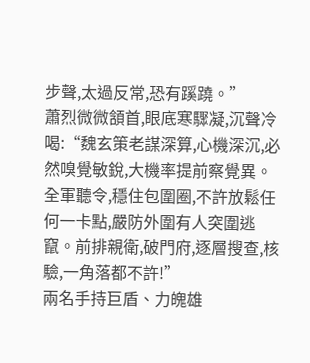步聲,太過反常,恐有蹊蹺。”
蕭烈微微頷首,眼底寒驟凝,沉聲冷喝:“魏玄策老謀深算,心機深沉,必然嗅覺敏銳,大機率提前察覺異。全軍聽令,穩住包圍圈,不許放鬆任何一卡點,嚴防外圍有人突圍逃竄。前排親衛,破門府,逐層搜查,核驗,一角落都不許!”
兩名手持巨盾、力魄雄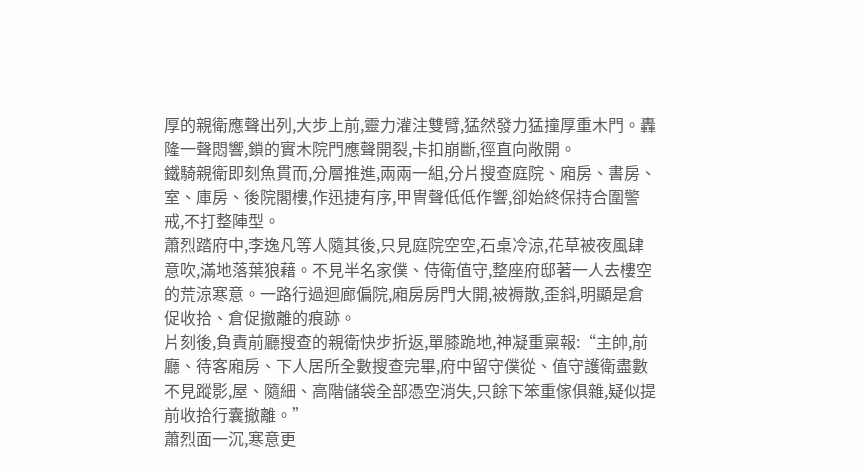厚的親衛應聲出列,大步上前,靈力灌注雙臂,猛然發力猛撞厚重木門。轟隆一聲悶響,鎖的實木院門應聲開裂,卡扣崩斷,徑直向敞開。
鐵騎親衛即刻魚貫而,分層推進,兩兩一組,分片搜查庭院、廂房、書房、室、庫房、後院閣樓,作迅捷有序,甲冑聲低低作響,卻始終保持合圍警戒,不打整陣型。
蕭烈踏府中,李逸凡等人隨其後,只見庭院空空,石桌冷涼,花草被夜風肆意吹,滿地落葉狼藉。不見半名家僕、侍衛值守,整座府邸著一人去樓空的荒涼寒意。一路行過迴廊偏院,廂房房門大開,被褥散,歪斜,明顯是倉促收拾、倉促撤離的痕跡。
片刻後,負責前廳搜查的親衛快步折返,單膝跪地,神凝重稟報:“主帥,前廳、待客廂房、下人居所全數搜查完畢,府中留守僕從、值守護衛盡數不見蹤影,屋、隨細、高階儲袋全部憑空消失,只餘下笨重傢俱雜,疑似提前收拾行囊撤離。”
蕭烈面一沉,寒意更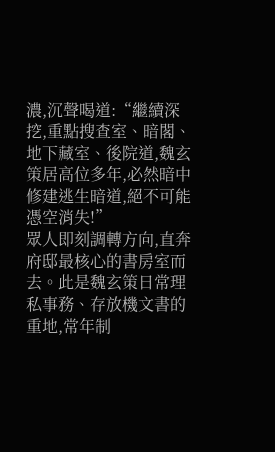濃,沉聲喝道:“繼續深挖,重點搜查室、暗閣、地下藏室、後院道,魏玄策居高位多年,必然暗中修建逃生暗道,絕不可能憑空消失!”
眾人即刻調轉方向,直奔府邸最核心的書房室而去。此是魏玄策日常理私事務、存放機文書的重地,常年制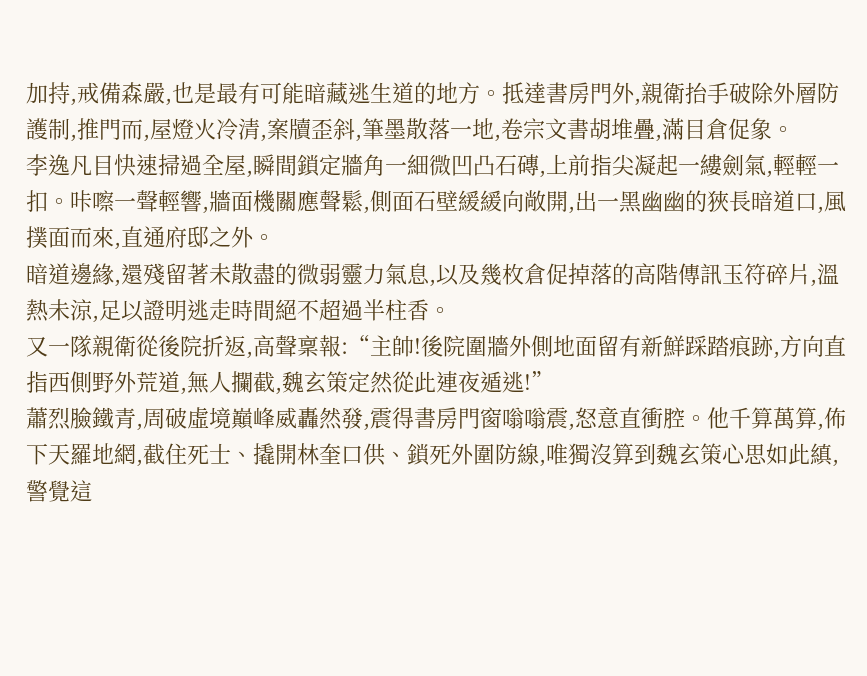加持,戒備森嚴,也是最有可能暗藏逃生道的地方。抵達書房門外,親衛抬手破除外層防護制,推門而,屋燈火冷清,案牘歪斜,筆墨散落一地,卷宗文書胡堆疊,滿目倉促象。
李逸凡目快速掃過全屋,瞬間鎖定牆角一細微凹凸石磚,上前指尖凝起一縷劍氣,輕輕一扣。咔嚓一聲輕響,牆面機關應聲鬆,側面石壁緩緩向敞開,出一黑幽幽的狹長暗道口,風撲面而來,直通府邸之外。
暗道邊緣,還殘留著未散盡的微弱靈力氣息,以及幾枚倉促掉落的高階傳訊玉符碎片,溫熱未涼,足以證明逃走時間絕不超過半柱香。
又一隊親衛從後院折返,高聲稟報:“主帥!後院圍牆外側地面留有新鮮踩踏痕跡,方向直指西側野外荒道,無人攔截,魏玄策定然從此連夜遁逃!”
蕭烈臉鐵青,周破虛境巔峰威轟然發,震得書房門窗嗡嗡震,怒意直衝腔。他千算萬算,佈下天羅地網,截住死士、撬開林奎口供、鎖死外圍防線,唯獨沒算到魏玄策心思如此縝,警覺這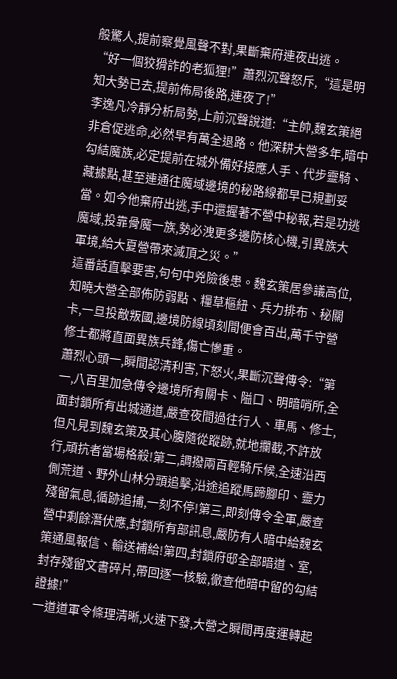般驚人,提前察覺風聲不對,果斷棄府連夜出逃。
“好一個狡猾詐的老狐狸!”蕭烈沉聲怒斥,“這是明知大勢已去,提前佈局後路,連夜了!”
李逸凡冷靜分析局勢,上前沉聲說道:“主帥,魏玄策絕非倉促逃命,必然早有萬全退路。他深耕大營多年,暗中勾結魔族,必定提前在城外備好接應人手、代步靈騎、藏據點,甚至連通往魔域邊境的秘路線都早已規劃妥當。如今他棄府出逃,手中還握著不營中秘報,若是功逃魔域,投靠骨魔一族,勢必洩更多邊防核心機,引異族大軍境,給大夏營帶來滅頂之災。”
這番話直擊要害,句句中兇險後患。魏玄策居參議高位,知曉大營全部佈防弱點、糧草樞紐、兵力排布、秘關卡,一旦投敵叛國,邊境防線頃刻間便會百出,萬千守營修士都將直面異族兵鋒,傷亡慘重。
蕭烈心頭一,瞬間認清利害,下怒火,果斷沉聲傳令:“第一,八百里加急傳令邊境所有關卡、隘口、明暗哨所,全面封鎖所有出城通道,嚴查夜間過往行人、車馬、修士,但凡見到魏玄策及其心腹隨從蹤跡,就地攔截,不許放行,頑抗者當場格殺!第二,調撥兩百輕騎斥候,全速沿西側荒道、野外山林分頭追擊,沿途追蹤馬蹄腳印、靈力殘留氣息,循跡追捕,一刻不停!第三,即刻傳令全軍,嚴查營中剩餘潛伏應,封鎖所有部訊息,嚴防有人暗中給魏玄策通風報信、輸送補給!第四,封鎖府邸全部暗道、室,封存殘留文書碎片,帶回逐一核驗,徹查他暗中留的勾結證據!”
一道道軍令條理清晰,火速下發,大營之瞬間再度運轉起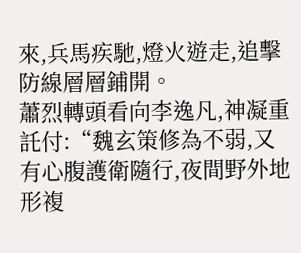來,兵馬疾馳,燈火遊走,追擊防線層層鋪開。
蕭烈轉頭看向李逸凡,神凝重託付:“魏玄策修為不弱,又有心腹護衛隨行,夜間野外地形複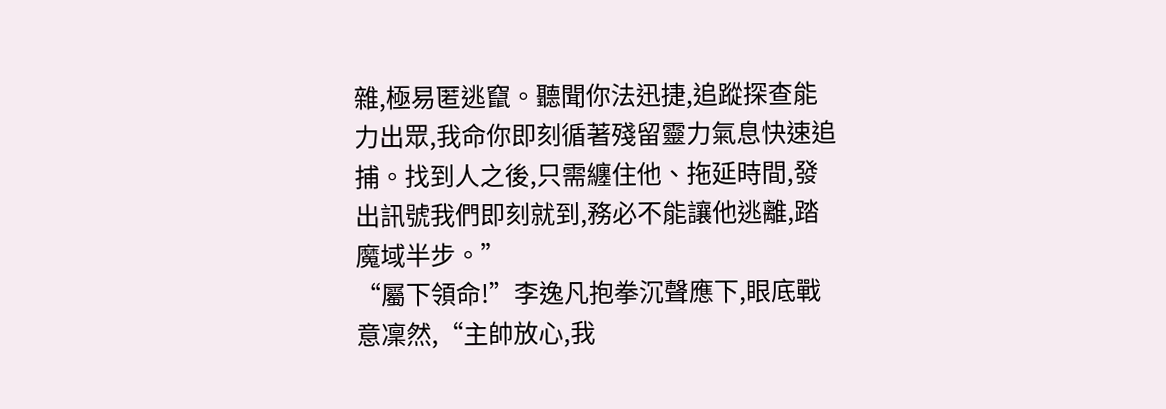雜,極易匿逃竄。聽聞你法迅捷,追蹤探查能力出眾,我命你即刻循著殘留靈力氣息快速追捕。找到人之後,只需纏住他、拖延時間,發出訊號我們即刻就到,務必不能讓他逃離,踏魔域半步。”
“屬下領命!”李逸凡抱拳沉聲應下,眼底戰意凜然,“主帥放心,我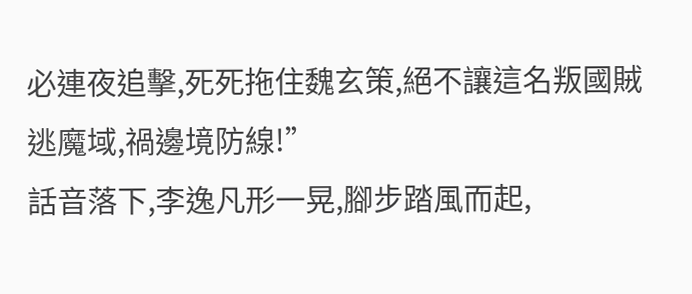必連夜追擊,死死拖住魏玄策,絕不讓這名叛國賊逃魔域,禍邊境防線!”
話音落下,李逸凡形一晃,腳步踏風而起,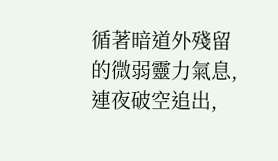循著暗道外殘留的微弱靈力氣息,連夜破空追出,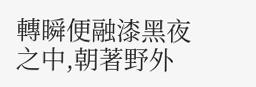轉瞬便融漆黑夜之中,朝著野外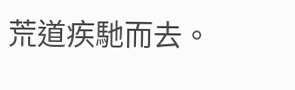荒道疾馳而去。